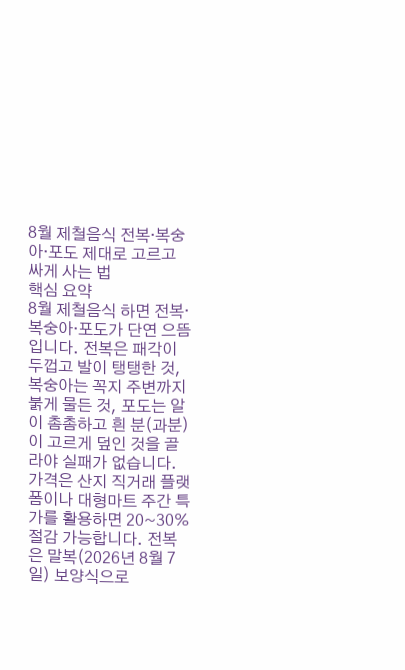8월 제철음식 전복·복숭아·포도 제대로 고르고 싸게 사는 법
핵심 요약
8월 제철음식 하면 전복·복숭아·포도가 단연 으뜸입니다. 전복은 패각이 두껍고 발이 탱탱한 것, 복숭아는 꼭지 주변까지 붉게 물든 것, 포도는 알이 촘촘하고 흰 분(과분)이 고르게 덮인 것을 골라야 실패가 없습니다. 가격은 산지 직거래 플랫폼이나 대형마트 주간 특가를 활용하면 20~30% 절감 가능합니다. 전복은 말복(2026년 8월 7일) 보양식으로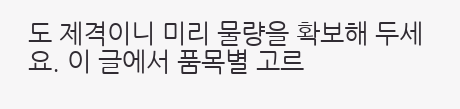도 제격이니 미리 물량을 확보해 두세요. 이 글에서 품목별 고르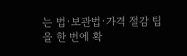는 법·보관법·가격 절감 팁을 한 번에 확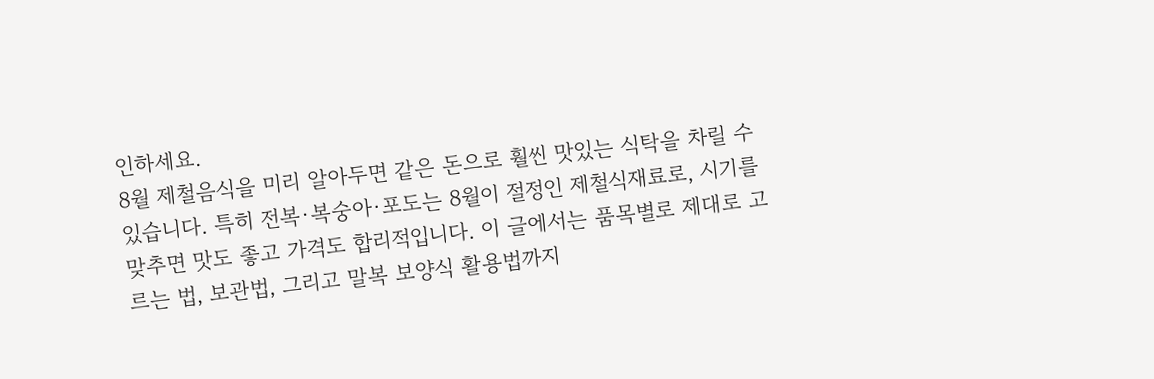인하세요.
8월 제철음식을 미리 알아두면 같은 돈으로 훨씬 맛있는 식탁을 차릴 수 있습니다. 특히 전복·복숭아·포도는 8월이 절정인 제철식재료로, 시기를 맞추면 맛도 좋고 가격도 합리적입니다. 이 글에서는 품목별로 제대로 고르는 법, 보관법, 그리고 말복 보양식 활용법까지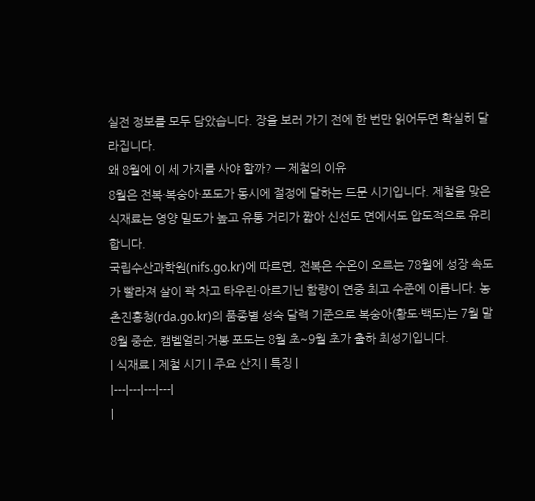실전 정보를 모두 담았습니다. 장을 보러 가기 전에 한 번만 읽어두면 확실히 달라집니다.
왜 8월에 이 세 가지를 사야 할까? — 제철의 이유
8월은 전복·복숭아·포도가 동시에 절정에 달하는 드문 시기입니다. 제철을 맞은 식재료는 영양 밀도가 높고 유통 거리가 짧아 신선도 면에서도 압도적으로 유리합니다.
국립수산과학원(nifs.go.kr)에 따르면, 전복은 수온이 오르는 78월에 성장 속도가 빨라져 살이 꽉 차고 타우린·아르기닌 함량이 연중 최고 수준에 이릅니다. 농촌진흥청(rda.go.kr)의 품종별 성숙 달력 기준으로 복숭아(황도·백도)는 7월 말8월 중순, 캠벨얼리·거봉 포도는 8월 초~9월 초가 출하 최성기입니다.
| 식재료 | 제철 시기 | 주요 산지 | 특징 |
|---|---|---|---|
|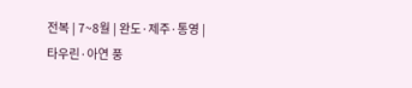전복 | 7~8월 | 완도·제주·통영 | 타우린·아연 풍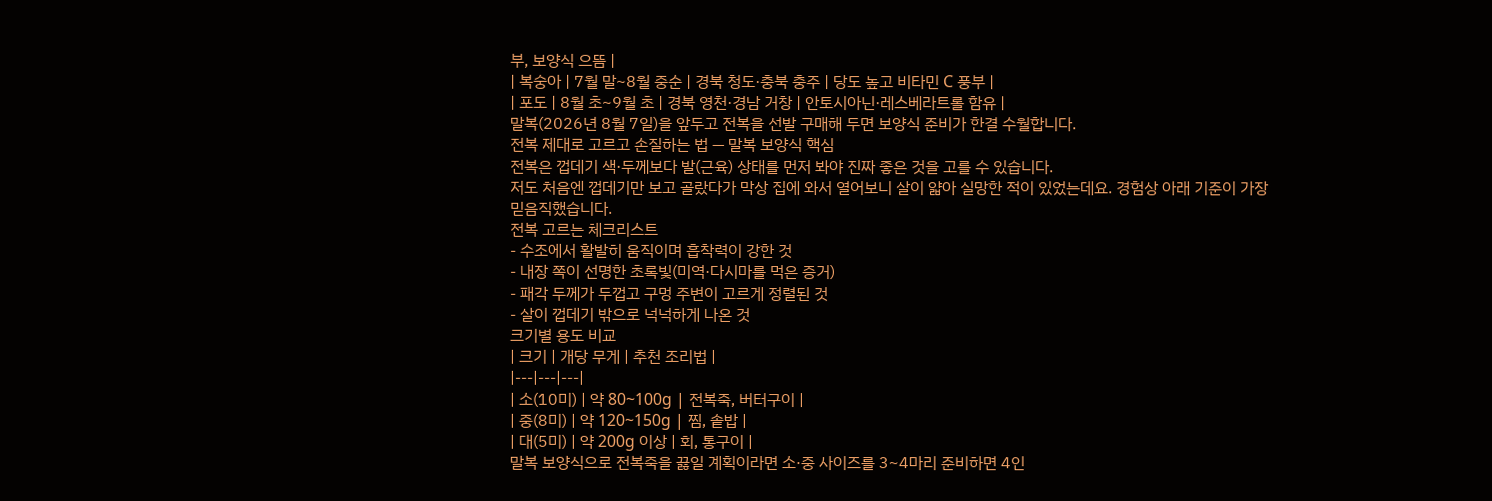부, 보양식 으뜸 |
| 복숭아 | 7월 말~8월 중순 | 경북 청도·충북 충주 | 당도 높고 비타민 C 풍부 |
| 포도 | 8월 초~9월 초 | 경북 영천·경남 거창 | 안토시아닌·레스베라트롤 함유 |
말복(2026년 8월 7일)을 앞두고 전복을 선발 구매해 두면 보양식 준비가 한결 수월합니다.
전복 제대로 고르고 손질하는 법 — 말복 보양식 핵심
전복은 껍데기 색·두께보다 발(근육) 상태를 먼저 봐야 진짜 좋은 것을 고를 수 있습니다.
저도 처음엔 껍데기만 보고 골랐다가 막상 집에 와서 열어보니 살이 얇아 실망한 적이 있었는데요. 경험상 아래 기준이 가장 믿음직했습니다.
전복 고르는 체크리스트
- 수조에서 활발히 움직이며 흡착력이 강한 것
- 내장 쪽이 선명한 초록빛(미역·다시마를 먹은 증거)
- 패각 두께가 두껍고 구멍 주변이 고르게 정렬된 것
- 살이 껍데기 밖으로 넉넉하게 나온 것
크기별 용도 비교
| 크기 | 개당 무게 | 추천 조리법 |
|---|---|---|
| 소(10미) | 약 80~100g | 전복죽, 버터구이 |
| 중(8미) | 약 120~150g | 찜, 솥밥 |
| 대(5미) | 약 200g 이상 | 회, 통구이 |
말복 보양식으로 전복죽을 끓일 계획이라면 소·중 사이즈를 3~4마리 준비하면 4인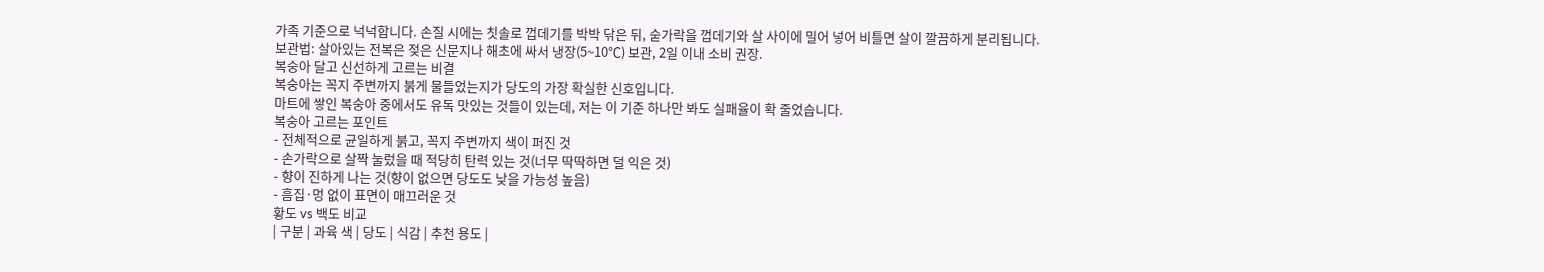가족 기준으로 넉넉합니다. 손질 시에는 칫솔로 껍데기를 박박 닦은 뒤, 숟가락을 껍데기와 살 사이에 밀어 넣어 비틀면 살이 깔끔하게 분리됩니다.
보관법: 살아있는 전복은 젖은 신문지나 해초에 싸서 냉장(5~10℃) 보관, 2일 이내 소비 권장.
복숭아 달고 신선하게 고르는 비결
복숭아는 꼭지 주변까지 붉게 물들었는지가 당도의 가장 확실한 신호입니다.
마트에 쌓인 복숭아 중에서도 유독 맛있는 것들이 있는데, 저는 이 기준 하나만 봐도 실패율이 확 줄었습니다.
복숭아 고르는 포인트
- 전체적으로 균일하게 붉고, 꼭지 주변까지 색이 퍼진 것
- 손가락으로 살짝 눌렀을 때 적당히 탄력 있는 것(너무 딱딱하면 덜 익은 것)
- 향이 진하게 나는 것(향이 없으면 당도도 낮을 가능성 높음)
- 흠집·멍 없이 표면이 매끄러운 것
황도 vs 백도 비교
| 구분 | 과육 색 | 당도 | 식감 | 추천 용도 |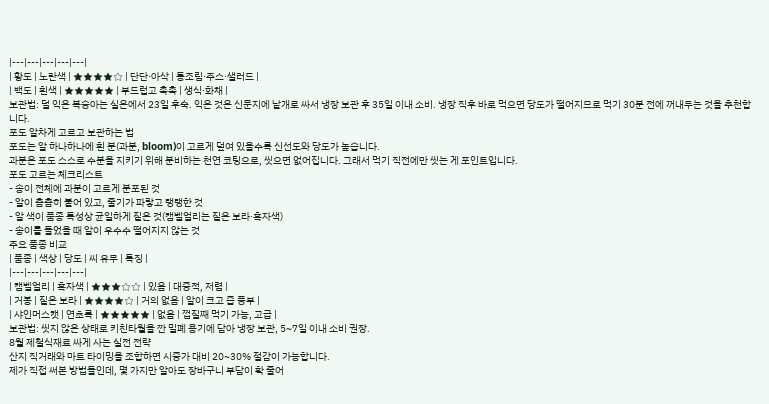|---|---|---|---|---|
| 황도 | 노란색 | ★★★★☆ | 단단·아삭 | 통조림·주스·샐러드 |
| 백도 | 흰색 | ★★★★★ | 부드럽고 촉촉 | 생식·화채 |
보관법: 덜 익은 복숭아는 실온에서 23일 후숙. 익은 것은 신문지에 낱개로 싸서 냉장 보관 후 35일 이내 소비. 냉장 직후 바로 먹으면 당도가 떨어지므로 먹기 30분 전에 꺼내두는 것을 추천합니다.
포도 알차게 고르고 보관하는 법
포도는 알 하나하나에 흰 분(과분, bloom)이 고르게 덮여 있을수록 신선도와 당도가 높습니다.
과분은 포도 스스로 수분을 지키기 위해 분비하는 천연 코팅으로, 씻으면 없어집니다. 그래서 먹기 직전에만 씻는 게 포인트입니다.
포도 고르는 체크리스트
- 송이 전체에 과분이 고르게 분포된 것
- 알이 촘촘히 붙어 있고, 줄기가 파랗고 탱탱한 것
- 알 색이 품종 특성상 균일하게 짙은 것(캠벨얼리는 짙은 보라·흑자색)
- 송이를 들었을 때 알이 우수수 떨어지지 않는 것
주요 품종 비교
| 품종 | 색상 | 당도 | 씨 유무 | 특징 |
|---|---|---|---|---|
| 캠벨얼리 | 흑자색 | ★★★☆☆ | 있음 | 대중적, 저렴 |
| 거봉 | 짙은 보라 | ★★★★☆ | 거의 없음 | 알이 크고 즙 풍부 |
| 샤인머스캣 | 연초록 | ★★★★★ | 없음 | 껍질째 먹기 가능, 고급 |
보관법: 씻지 않은 상태로 키친타월을 깐 밀폐 용기에 담아 냉장 보관, 5~7일 이내 소비 권장.
8월 제철식재료 싸게 사는 실전 전략
산지 직거래와 마트 타이밍을 조합하면 시중가 대비 20~30% 절감이 가능합니다.
제가 직접 써본 방법들인데, 몇 가지만 알아도 장바구니 부담이 확 줄어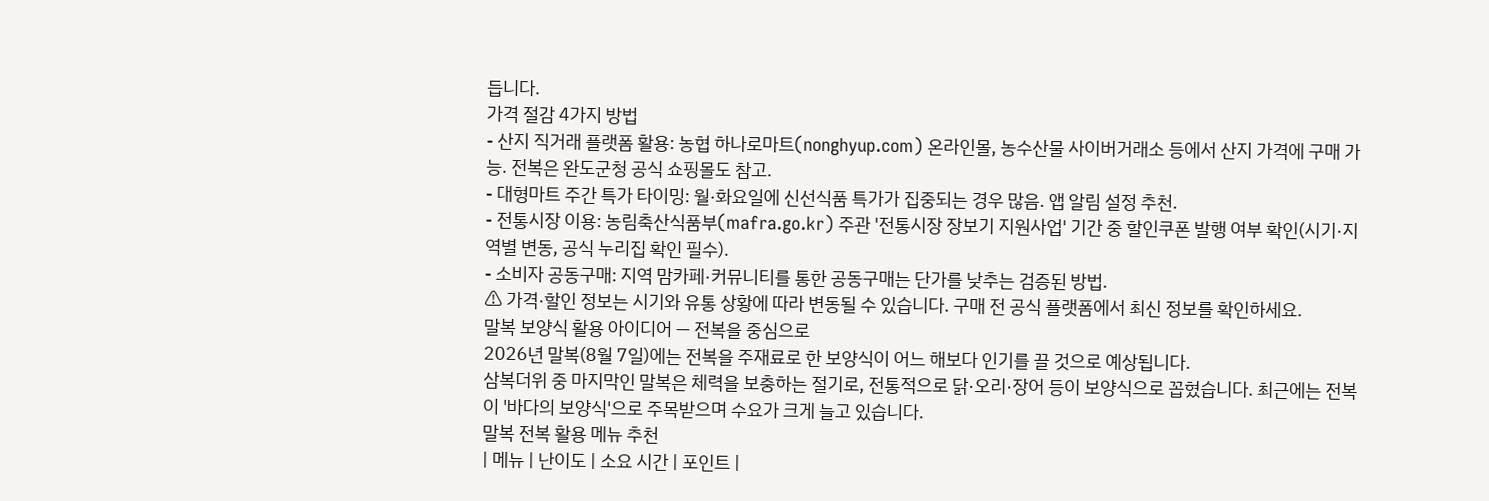듭니다.
가격 절감 4가지 방법
- 산지 직거래 플랫폼 활용: 농협 하나로마트(nonghyup.com) 온라인몰, 농수산물 사이버거래소 등에서 산지 가격에 구매 가능. 전복은 완도군청 공식 쇼핑몰도 참고.
- 대형마트 주간 특가 타이밍: 월·화요일에 신선식품 특가가 집중되는 경우 많음. 앱 알림 설정 추천.
- 전통시장 이용: 농림축산식품부(mafra.go.kr) 주관 '전통시장 장보기 지원사업' 기간 중 할인쿠폰 발행 여부 확인(시기·지역별 변동, 공식 누리집 확인 필수).
- 소비자 공동구매: 지역 맘카페·커뮤니티를 통한 공동구매는 단가를 낮추는 검증된 방법.
⚠ 가격·할인 정보는 시기와 유통 상황에 따라 변동될 수 있습니다. 구매 전 공식 플랫폼에서 최신 정보를 확인하세요.
말복 보양식 활용 아이디어 — 전복을 중심으로
2026년 말복(8월 7일)에는 전복을 주재료로 한 보양식이 어느 해보다 인기를 끌 것으로 예상됩니다.
삼복더위 중 마지막인 말복은 체력을 보충하는 절기로, 전통적으로 닭·오리·장어 등이 보양식으로 꼽혔습니다. 최근에는 전복이 '바다의 보양식'으로 주목받으며 수요가 크게 늘고 있습니다.
말복 전복 활용 메뉴 추천
| 메뉴 | 난이도 | 소요 시간 | 포인트 |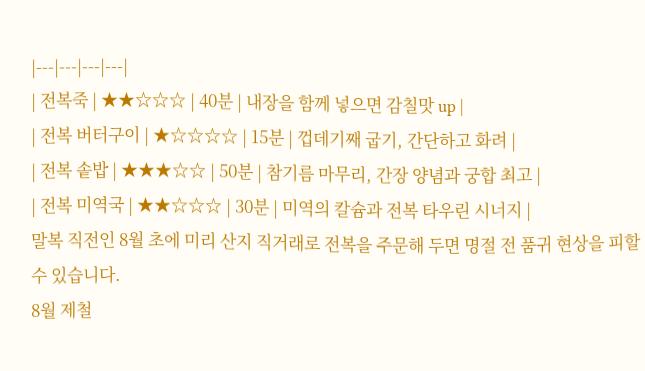|---|---|---|---|
| 전복죽 | ★★☆☆☆ | 40분 | 내장을 함께 넣으면 감칠맛 up |
| 전복 버터구이 | ★☆☆☆☆ | 15분 | 껍데기째 굽기, 간단하고 화려 |
| 전복 솥밥 | ★★★☆☆ | 50분 | 참기름 마무리, 간장 양념과 궁합 최고 |
| 전복 미역국 | ★★☆☆☆ | 30분 | 미역의 칼슘과 전복 타우린 시너지 |
말복 직전인 8월 초에 미리 산지 직거래로 전복을 주문해 두면 명절 전 품귀 현상을 피할 수 있습니다.
8월 제철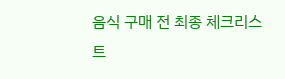음식 구매 전 최종 체크리스트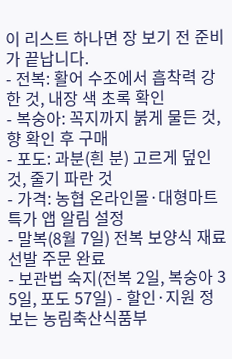이 리스트 하나면 장 보기 전 준비가 끝납니다.
- 전복: 활어 수조에서 흡착력 강한 것, 내장 색 초록 확인
- 복숭아: 꼭지까지 붉게 물든 것, 향 확인 후 구매
- 포도: 과분(흰 분) 고르게 덮인 것, 줄기 파란 것
- 가격: 농협 온라인몰·대형마트 특가 앱 알림 설정
- 말복(8월 7일) 전복 보양식 재료 선발 주문 완료
- 보관법 숙지(전복 2일, 복숭아 3
5일, 포도 57일) - 할인·지원 정보는 농림축산식품부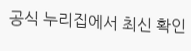공식 누리집에서 최신 확인